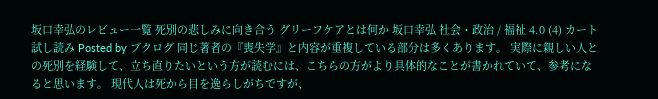坂口幸弘のレビュー一覧 死別の悲しみに向き合う グリーフケアとは何か 坂口幸弘 社会・政治 / 福祉 4.0 (4) カート 試し読み Posted by ブクログ 同じ著者の『喪失学』と内容が重複している部分は多くあります。 実際に親しい人との死別を経験して、立ち直りたいという方が読むには、こちらの方がより具体的なことが書かれていて、参考になると思います。 現代人は死から目を逸らしがちですが、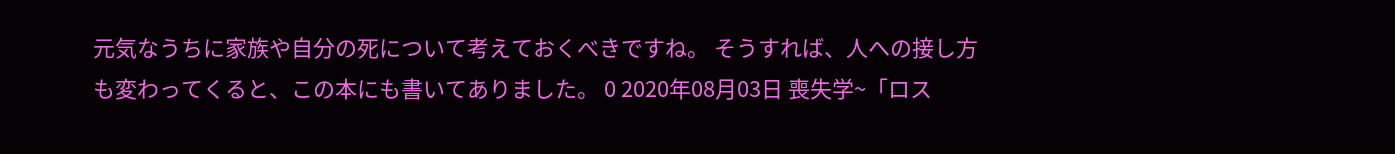元気なうちに家族や自分の死について考えておくべきですね。 そうすれば、人への接し方も変わってくると、この本にも書いてありました。 0 2020年08月03日 喪失学~「ロス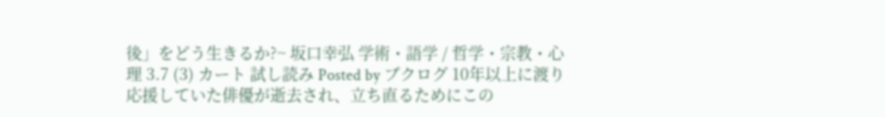後」をどう生きるか?~ 坂口幸弘 学術・語学 / 哲学・宗教・心理 3.7 (3) カート 試し読み Posted by ブクログ 10年以上に渡り応援していた俳優が逝去され、立ち直るためにこの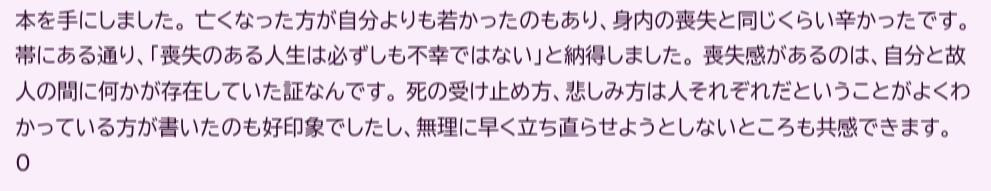本を手にしました。 亡くなった方が自分よりも若かったのもあり、身内の喪失と同じくらい辛かったです。 帯にある通り、「喪失のある人生は必ずしも不幸ではない」と納得しました。 喪失感があるのは、自分と故人の間に何かが存在していた証なんです。 死の受け止め方、悲しみ方は人それぞれだということがよくわかっている方が書いたのも好印象でしたし、無理に早く立ち直らせようとしないところも共感できます。 0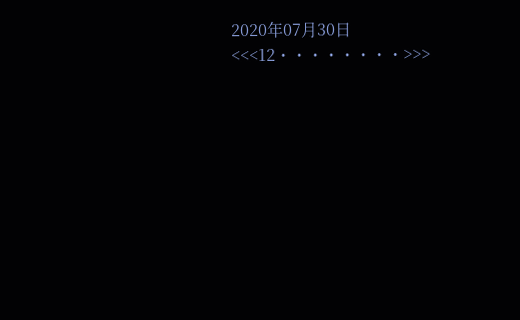2020年07月30日 <<<12・・・・・・・・>>>